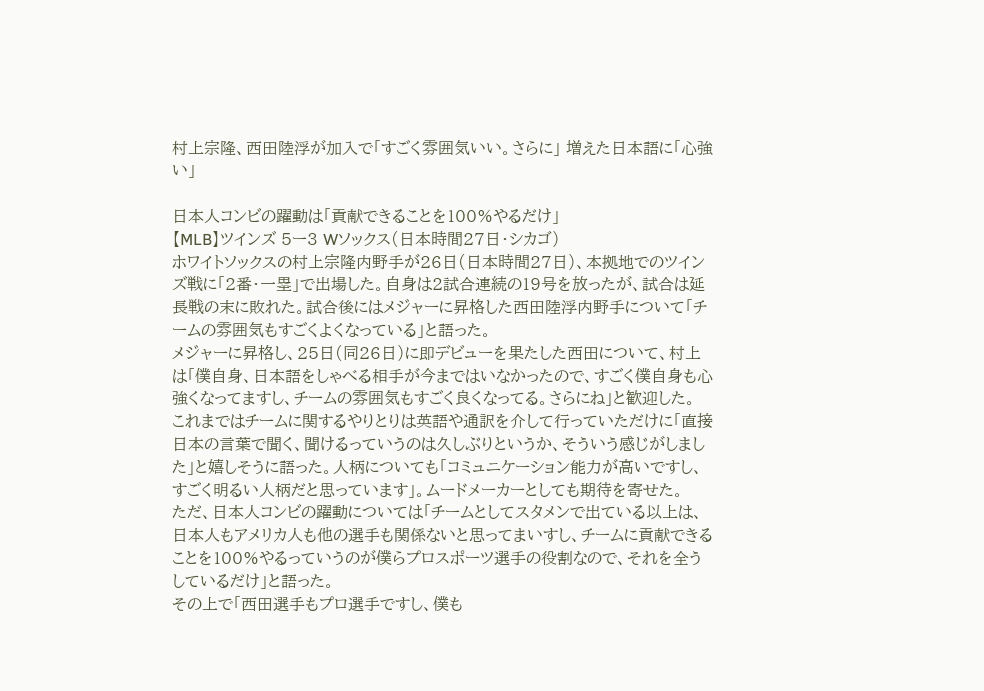村上宗隆、西田陸浮が加入で「すごく雰囲気いい。さらに」 増えた日本語に「心強い」

日本人コンビの躍動は「貢献できることを100%やるだけ」
【MLB】ツインズ 5ー3 Wソックス(日本時間27日・シカゴ)
ホワイトソックスの村上宗隆内野手が26日(日本時間27日)、本拠地でのツインズ戦に「2番・一塁」で出場した。自身は2試合連続の19号を放ったが、試合は延長戦の末に敗れた。試合後にはメジャーに昇格した西田陸浮内野手について「チームの雰囲気もすごくよくなっている」と語った。
メジャーに昇格し、25日(同26日)に即デビューを果たした西田について、村上は「僕自身、日本語をしゃべる相手が今まではいなかったので、すごく僕自身も心強くなってますし、チームの雰囲気もすごく良くなってる。さらにね」と歓迎した。
これまではチームに関するやりとりは英語や通訳を介して行っていただけに「直接日本の言葉で聞く、聞けるっていうのは久しぶりというか、そういう感じがしました」と嬉しそうに語った。人柄についても「コミュニケーション能力が高いですし、すごく明るい人柄だと思っています」。ムードメーカーとしても期待を寄せた。
ただ、日本人コンビの躍動については「チームとしてスタメンで出ている以上は、日本人もアメリカ人も他の選手も関係ないと思ってまいすし、チームに貢献できることを100%やるっていうのが僕らプロスポーツ選手の役割なので、それを全うしているだけ」と語った。
その上で「西田選手もプロ選手ですし、僕も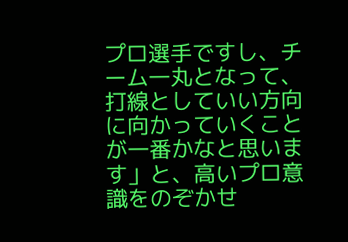プロ選手ですし、チーム一丸となって、打線としていい方向に向かっていくことが一番かなと思います」と、高いプロ意識をのぞかせ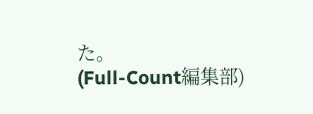た。
(Full-Count編集部)